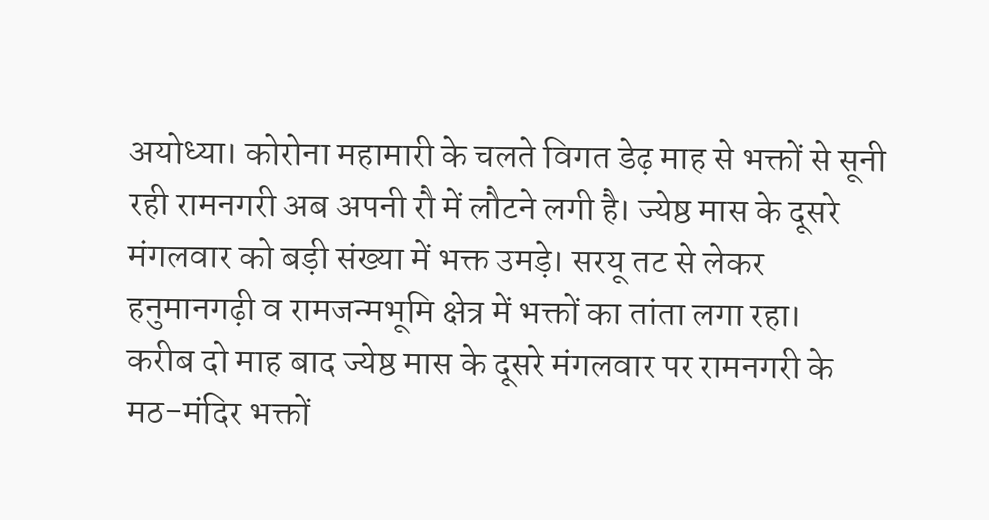अयोध्या। कोरोना महामारी के चलते विगत डेढ़ माह से भक्तों से सूनी रही रामनगरी अब अपनी रौ में लौटने लगी है। ज्येष्ठ मास के दूसरे मंगलवार को बड़ी संख्या में भक्त उमड़े। सरयू तट से लेकर हनुमानगढ़ी व रामजन्मभूमि क्षेत्र में भक्तों का तांता लगा रहा।
करीब दो माह बाद ज्येष्ठ मास के दूसरे मंगलवार पर रामनगरी के मठ-मंदिर भक्तों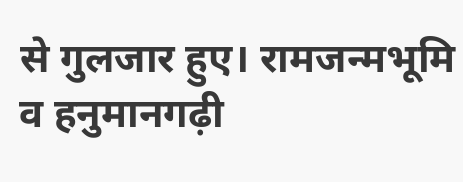से गुलजार हुए। रामजन्मभूमि व हनुमानगढ़ी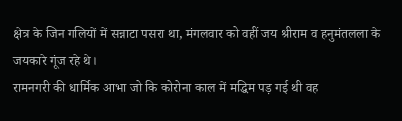क्षेत्र के जिन गलियों में सन्नाटा पसरा था, मंगलवार को वहीं जय श्रीराम व हनुमंतलला के जयकारे गूंज रहे थे।
रामनगरी की धार्मिक आभा जो कि कोरोना काल में मद्धिम पड़ गई थी वह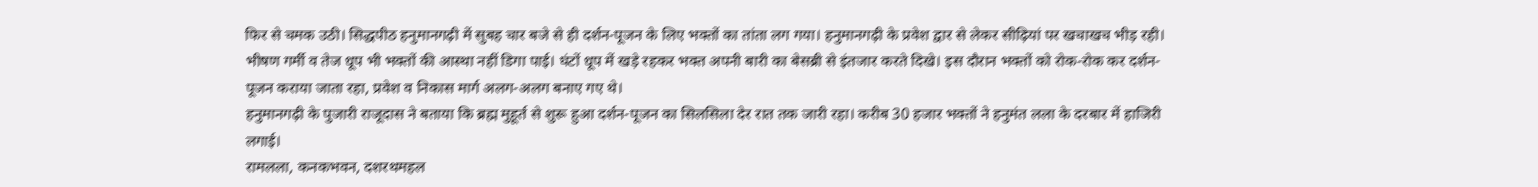फिर से चमक उठी। सिद्धपीठ हनुमानगढ़ी में सुबह चार बजे से ही दर्शन-पूजन के लिए भक्तों का तांता लग गया। हनुमानगढ़ी के प्रवेश द्वार से लेकर सीढ़ियां पर खचाखच भीड़ रही।
भीषण गर्मी व तेज धूप भी भक्तों की आस्था नहीं डिगा पाई। घंटों धूप में खड़े रहकर भक्त अपनी बारी का बेसब्री से इंतजार करते दिखे। इस दौरान भक्तों को रोक-रोक कर दर्शन-पूजन कराया जाता रहा, प्रवेश व निकास मार्ग अलग-अलग बनाए गए थे।
हनुमानगढ़ी के पुजारी राजूदास ने बताया कि ब्रह्म मुहूर्त से शुरू हुआ दर्शन-पूजन का सिलसिला देर रात तक जारी रहा। करीब 30 हजार भक्तों ने हनुमंत लला के दरबार में हाजिरी लगाई।
रामलला, कनकभवन, दशरथमहल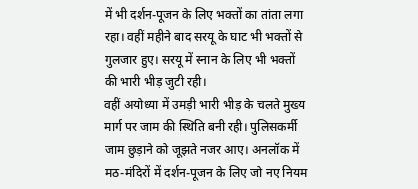में भी दर्शन-पूजन के लिए भक्तों का तांता लगा रहा। वहीं महीने बाद सरयू के घाट भी भक्तों से गुलजार हुए। सरयू में स्नान के लिए भी भक्तों की भारी भीड़ जुटी रही।
वहीं अयोध्या में उमड़ी भारी भीड़ के चलते मुख्य मार्ग पर जाम की स्थिति बनी रही। पुलिसकर्मी जाम छुड़ाने को जूझते नजर आए। अनलॉक में मठ-मंदिरों में दर्शन-पूजन के लिए जो नए नियम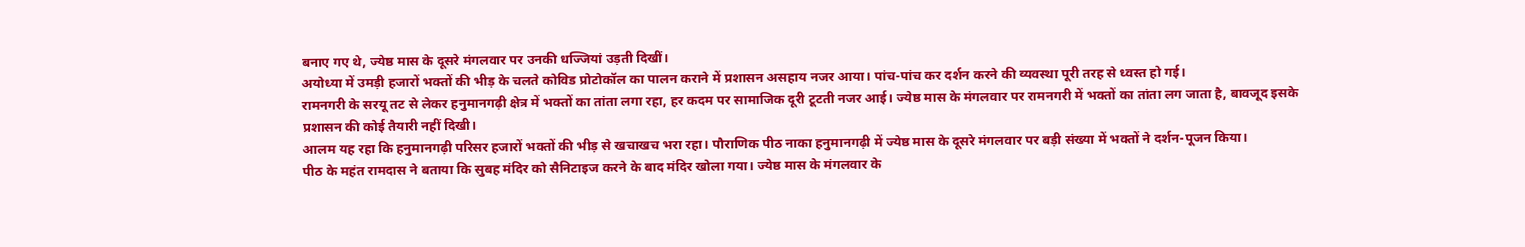बनाए गए थे, ज्येष्ठ मास के दूसरे मंगलवार पर उनकी धज्जियां उड़ती दिखीं।
अयोध्या में उमड़ी हजारों भक्तों की भीड़ के चलते कोविड प्रोटोकॉल का पालन कराने में प्रशासन असहाय नजर आया। पांच-पांच कर दर्शन करने की व्यवस्था पूरी तरह से ध्वस्त हो गई।
रामनगरी के सरयू तट से लेकर हनुमानगढ़ी क्षेत्र में भक्तों का तांता लगा रहा, हर कदम पर सामाजिक दूरी टूटती नजर आई। ज्येष्ठ मास के मंगलवार पर रामनगरी में भक्तों का तांता लग जाता है, बावजूद इसके प्रशासन की कोई तैयारी नहीं दिखी।
आलम यह रहा कि हनुमानगढ़ी परिसर हजारों भक्तों की भीड़ से खचाखच भरा रहा। पौराणिक पीठ नाका हनुमानगढ़ी में ज्येष्ठ मास के दूसरे मंगलवार पर बड़ी संख्या में भक्तों ने दर्शन-पूजन किया।
पीठ के महंत रामदास ने बताया कि सुबह मंदिर को सैनिटाइज करने के बाद मंदिर खोला गया। ज्येष्ठ मास के मंगलवार के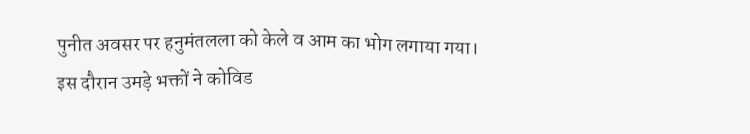पुनीत अवसर पर हनुमंतलला को केले व आम का भोग लगाया गया।
इस दौरान उमड़े भक्तों ने कोविड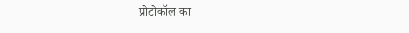प्रोटोकॉल का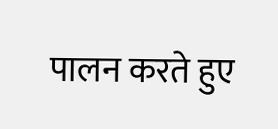पालन करते हुए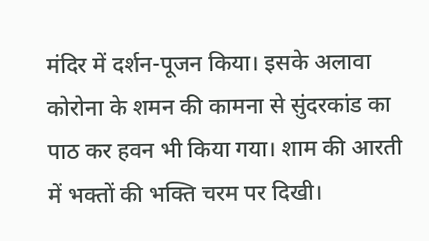मंदिर में दर्शन-पूजन किया। इसके अलावा कोरोना के शमन की कामना से सुंदरकांड का पाठ कर हवन भी किया गया। शाम की आरती में भक्तों की भक्ति चरम पर दिखी।